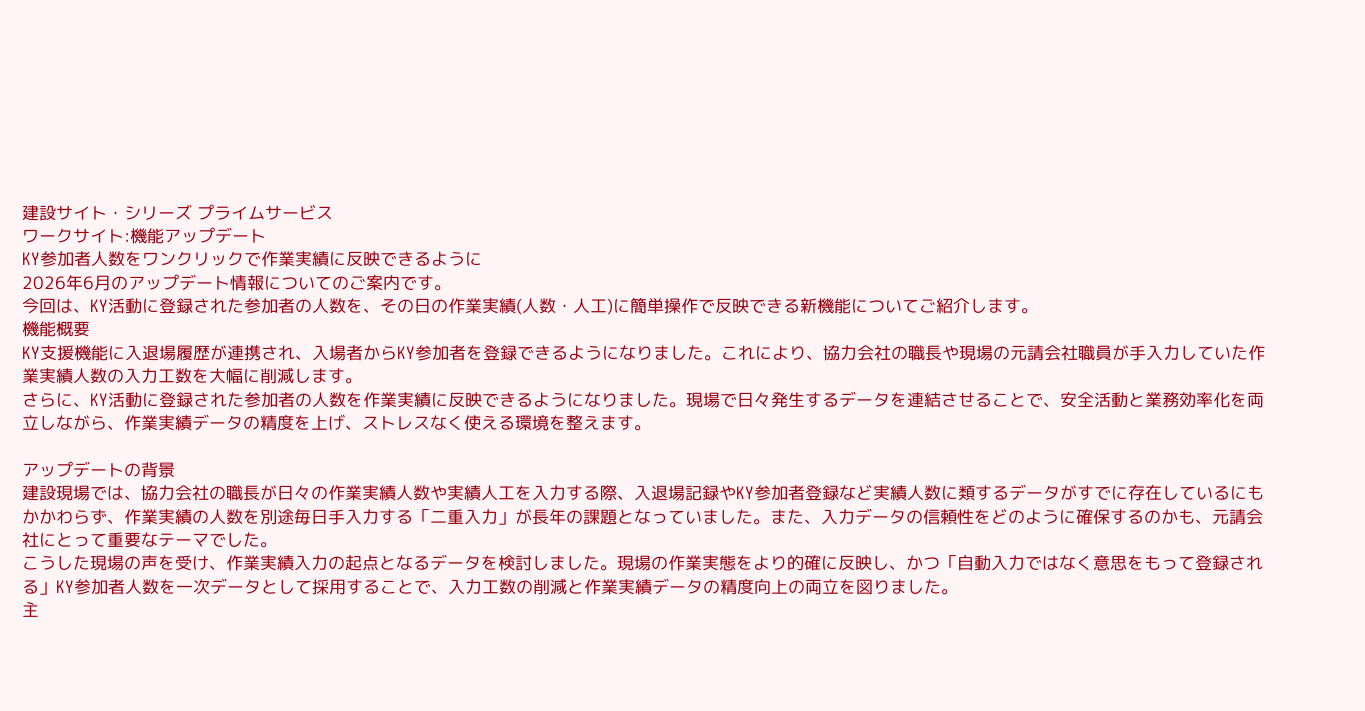建設サイト・シリーズ プライムサービス
ワークサイト:機能アップデート
KY参加者人数をワンクリックで作業実績に反映できるように
2026年6月のアップデート情報についてのご案内です。
今回は、KY活動に登録された参加者の人数を、その日の作業実績(人数・人工)に簡単操作で反映できる新機能についてご紹介します。
機能概要
KY支援機能に入退場履歴が連携され、入場者からKY参加者を登録できるようになりました。これにより、協力会社の職長や現場の元請会社職員が手入力していた作業実績人数の入力工数を大幅に削減します。
さらに、KY活動に登録された参加者の人数を作業実績に反映できるようになりました。現場で日々発生するデータを連結させることで、安全活動と業務効率化を両立しながら、作業実績データの精度を上げ、ストレスなく使える環境を整えます。

アップデートの背景
建設現場では、協力会社の職長が日々の作業実績人数や実績人工を入力する際、入退場記録やKY参加者登録など実績人数に類するデータがすでに存在しているにもかかわらず、作業実績の人数を別途毎日手入力する「二重入力」が長年の課題となっていました。また、入力データの信頼性をどのように確保するのかも、元請会社にとって重要なテーマでした。
こうした現場の声を受け、作業実績入力の起点となるデータを検討しました。現場の作業実態をより的確に反映し、かつ「自動入力ではなく意思をもって登録される」KY参加者人数を一次データとして採用することで、入力工数の削減と作業実績データの精度向上の両立を図りました。
主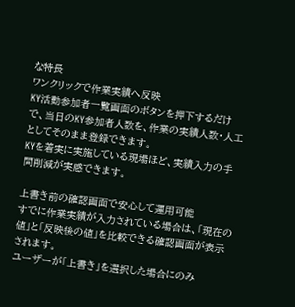な特長
ワンクリックで作業実績へ反映
KY活動参加者一覧画面のボタンを押下するだけで、当日のKY参加者人数を、作業の実績人数・人工としてそのまま登録できます。
KYを着実に実施している現場ほど、実績入力の手間削減が実感できます。

上書き前の確認画面で安心して運用可能
すでに作業実績が入力されている場合は、「現在の値」と「反映後の値」を比較できる確認画面が表示されます。
ユーザーが「上書き」を選択した場合にのみ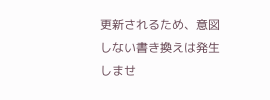更新されるため、意図しない書き換えは発生しませ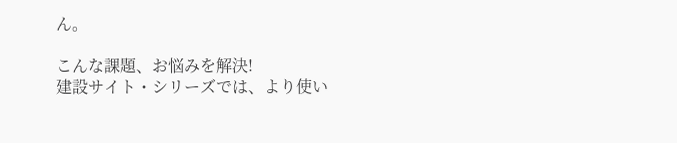ん。

こんな課題、お悩みを解決!
建設サイト・シリーズでは、より使い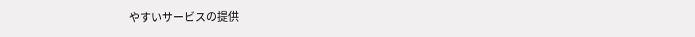やすいサービスの提供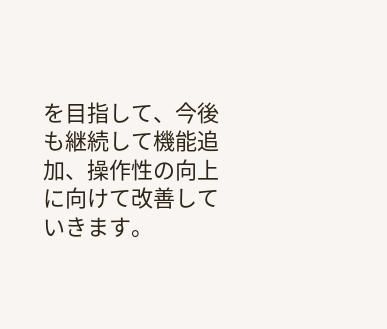を目指して、今後も継続して機能追加、操作性の向上に向けて改善していきます。